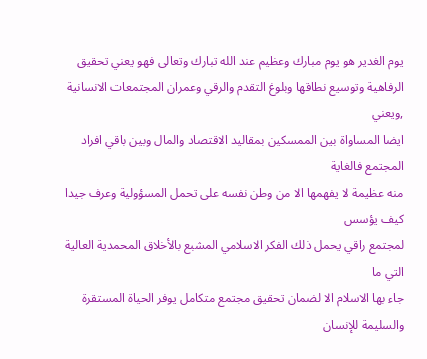يوم الغدير هو يوم مبارك وعظيم عند الله تبارك وتعالى فهو يعني تحقيق
الرفاهية وتوسيع نطاقها وبلوغ التقدم والرقي وعمران المجتمعات الانسانية ,ويعني
ايضا المساواة بين الممسكين بمقاليد الاقتصاد والمال وبين باقي افراد المجتمع فالغاية
منه عظيمة لا يفهمها الا من وطن نفسه على تحمل المسؤولية وعرف جيدا كيف يؤسس
لمجتمع راقي يحمل ذلك الفكر الاسلامي المشبع بالأخلاق المحمدية العالية التي ما
جاء بها الاسلام الا لضمان تحقيق مجتمع متكامل يوفر الحياة المستقرة والسليمة للإنسان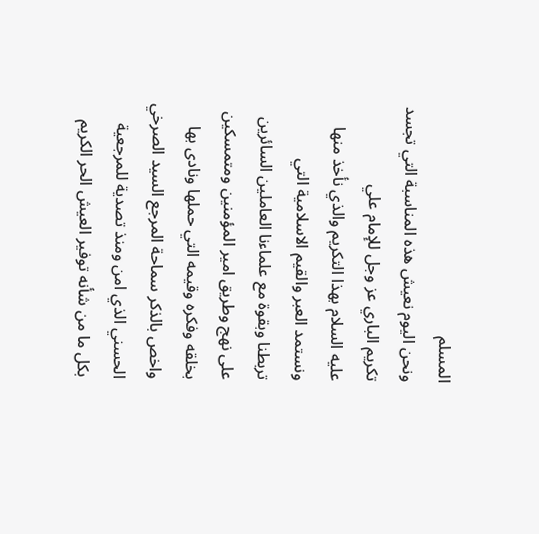المسلم
ونحن اليوم نعيش هذه المناسبة التي تجسد تكريم الباري عز وجل للإمام علي
عليه السلام بهذا التكريم والذي نأخذ منها ونستمد العبر والقيم الاسلامية التي
تربطنا وبقوة مع علماءنا العاملين السائرين على نهج وطريق امير المؤمنين ومتمسكين
بخلقه وفكره وقيمه التي حملها ونادى بها واخص بالذكر سماحة المرجع السيد الصرخي
الحسني الذي امن ومنذ تصدية للمرجعية بكل ما من شأنه توفير العيش الحر الكريم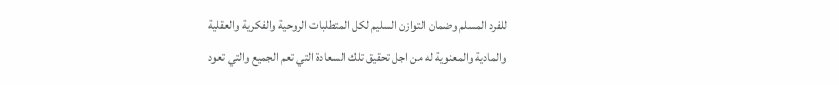للفرد المسلم وضمان التوازن السليم لكل المتطلبات الروحية والفكرية والعقلية
والمادية والمعنوية له من اجل تحقيق تلك السعادة التي تعم الجميع والتي تعود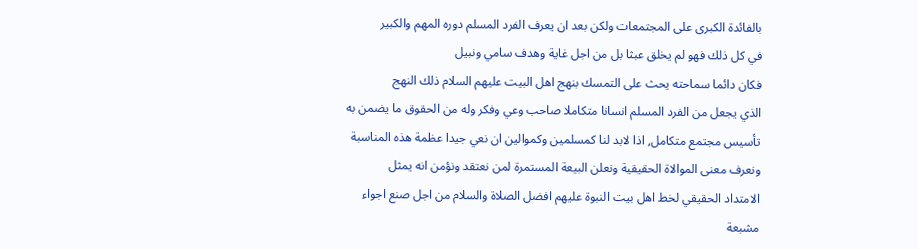بالفائدة الكبرى على المجتمعات ولكن بعد ان يعرف الفرد المسلم دوره المهم والكبير
في كل ذلك فهو لم يخلق عبثا بل من اجل غاية وهدف سامي ونبيل
فكان دائما سماحته يحث على التمسك بنهج اهل البيت عليهم السلام ذلك النهج
الذي يجعل من الفرد المسلم انسانا متكاملا صاحب وعي وفكر وله من الحقوق ما يضمن به
تأسيس مجتمع متكامل, اذا لابد لنا كمسلمين وكموالين ان نعي جيدا عظمة هذه المناسبة
ونعرف معنى الموالاة الحقيقية ونعلن البيعة المستمرة لمن نعتقد ونؤمن انه يمثل
الامتداد الحقيقي لخط اهل بيت النبوة عليهم افضل الصلاة والسلام من اجل صنع اجواء
مشبعة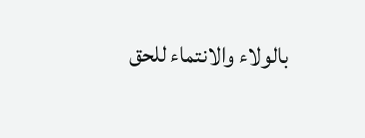بالولاء والانتماء للحق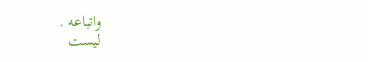واتباعه .
ليست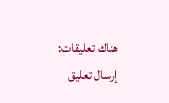هناك تعليقات:
إرسال تعليق